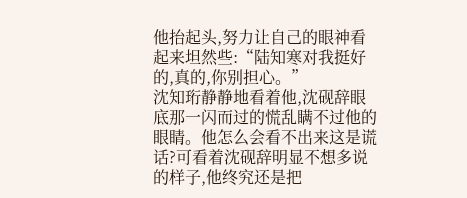他抬起头,努力让自己的眼神看起来坦然些:“陆知寒对我挺好的,真的,你别担心。”
沈知珩静静地看着他,沈砚辞眼底那一闪而过的慌乱瞒不过他的眼睛。他怎么会看不出来这是谎话?可看着沈砚辞明显不想多说的样子,他终究还是把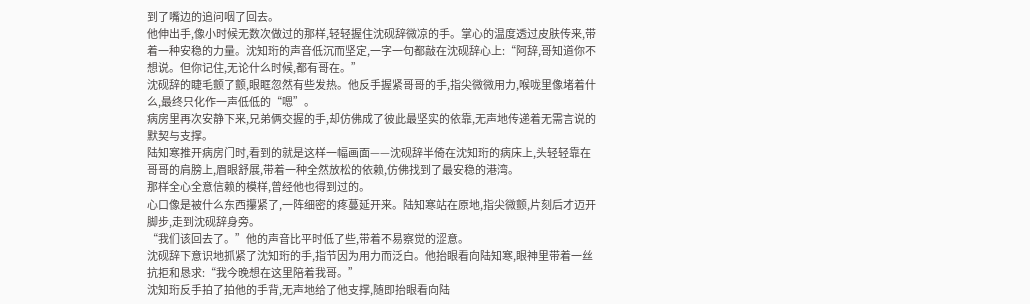到了嘴边的追问咽了回去。
他伸出手,像小时候无数次做过的那样,轻轻握住沈砚辞微凉的手。掌心的温度透过皮肤传来,带着一种安稳的力量。沈知珩的声音低沉而坚定,一字一句都敲在沈砚辞心上:“阿辞,哥知道你不想说。但你记住,无论什么时候,都有哥在。”
沈砚辞的睫毛颤了颤,眼眶忽然有些发热。他反手握紧哥哥的手,指尖微微用力,喉咙里像堵着什么,最终只化作一声低低的“嗯”。
病房里再次安静下来,兄弟俩交握的手,却仿佛成了彼此最坚实的依靠,无声地传递着无需言说的默契与支撑。
陆知寒推开病房门时,看到的就是这样一幅画面——沈砚辞半倚在沈知珩的病床上,头轻轻靠在哥哥的肩膀上,眉眼舒展,带着一种全然放松的依赖,仿佛找到了最安稳的港湾。
那样全心全意信赖的模样,曾经他也得到过的。
心口像是被什么东西攥紧了,一阵细密的疼蔓延开来。陆知寒站在原地,指尖微颤,片刻后才迈开脚步,走到沈砚辞身旁。
“我们该回去了。”他的声音比平时低了些,带着不易察觉的涩意。
沈砚辞下意识地抓紧了沈知珩的手,指节因为用力而泛白。他抬眼看向陆知寒,眼神里带着一丝抗拒和恳求:“我今晚想在这里陪着我哥。”
沈知珩反手拍了拍他的手背,无声地给了他支撑,随即抬眼看向陆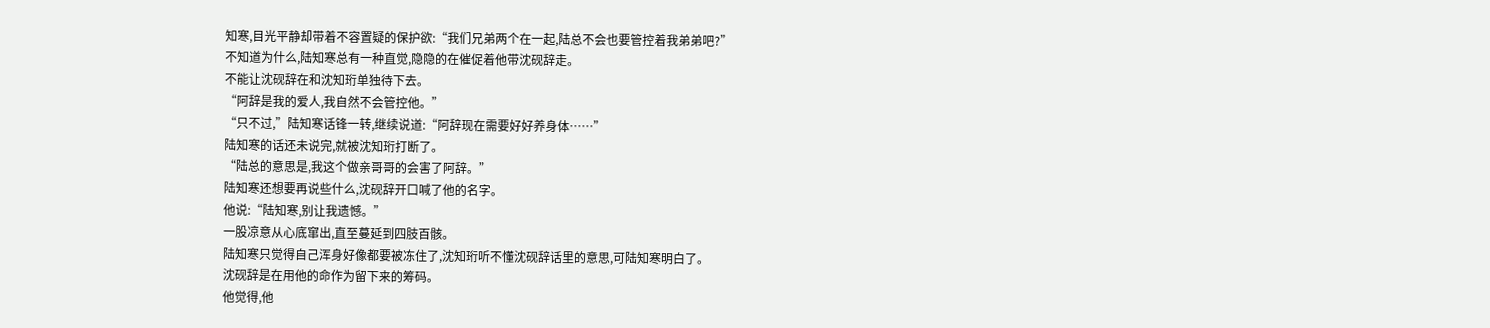知寒,目光平静却带着不容置疑的保护欲:“我们兄弟两个在一起,陆总不会也要管控着我弟弟吧?”
不知道为什么,陆知寒总有一种直觉,隐隐的在催促着他带沈砚辞走。
不能让沈砚辞在和沈知珩单独待下去。
“阿辞是我的爱人,我自然不会管控他。”
“只不过,”陆知寒话锋一转,继续说道:“阿辞现在需要好好养身体……”
陆知寒的话还未说完,就被沈知珩打断了。
“陆总的意思是,我这个做亲哥哥的会害了阿辞。”
陆知寒还想要再说些什么,沈砚辞开口喊了他的名字。
他说:“陆知寒,别让我遗憾。”
一股凉意从心底窜出,直至蔓延到四肢百骸。
陆知寒只觉得自己浑身好像都要被冻住了,沈知珩听不懂沈砚辞话里的意思,可陆知寒明白了。
沈砚辞是在用他的命作为留下来的筹码。
他觉得,他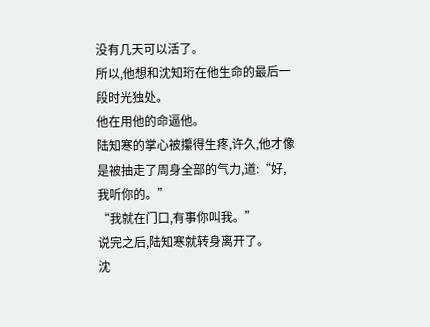没有几天可以活了。
所以,他想和沈知珩在他生命的最后一段时光独处。
他在用他的命逼他。
陆知寒的掌心被攥得生疼,许久,他才像是被抽走了周身全部的气力,道:“好,我听你的。”
“我就在门口,有事你叫我。”
说完之后,陆知寒就转身离开了。
沈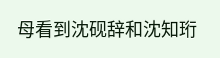母看到沈砚辞和沈知珩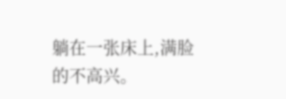躺在一张床上,满脸的不高兴。